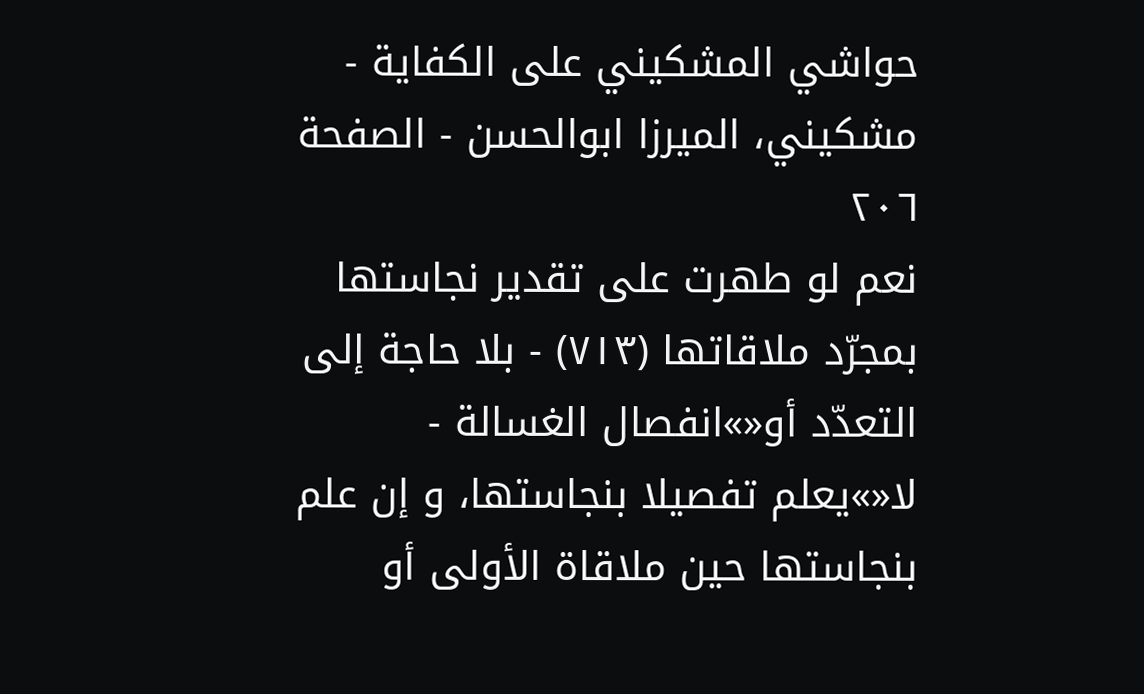حواشي المشكيني علی الكفاية - مشکیني، الميرزا ابوالحسن - الصفحة ٢٠٦
نعم لو طهرت على تقدير نجاستها بمجرّد ملاقاتها (٧١٣) - بلا حاجة إلى التعدّد أو«»انفصال الغسالة - لا«»يعلم تفصيلا بنجاستها، و إن علم بنجاستها حين ملاقاة الأولى أو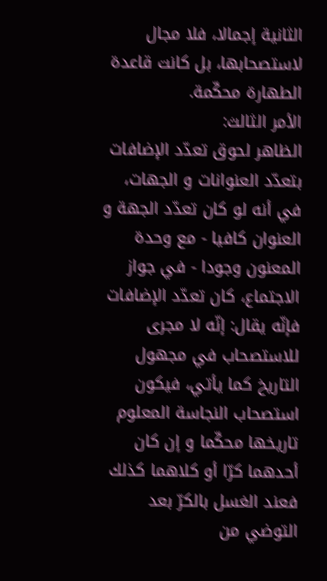الثانية إجمالا، فلا مجال لاستصحابها، بل كانت قاعدة الطهارة محكّمة.
الأمر الثالث:
الظاهر لحوق تعدّد الإضافات بتعدّد العنوانات و الجهات، في أنه لو كان تعدّد الجهة و العنوان كافيا - مع وحدة المعنون وجودا - في جواز الاجتماع، كان تعدّد الإضافات
فإنّه يقال: إنّه لا مجرى للاستصحاب في مجهول التاريخ كما يأتي، فيكون استصحاب النجاسة المعلوم تاريخها محكّما و إن كان أحدهما كرّا أو كلاهما كذلك فعند الغسل بالكرّ بعد التوضي من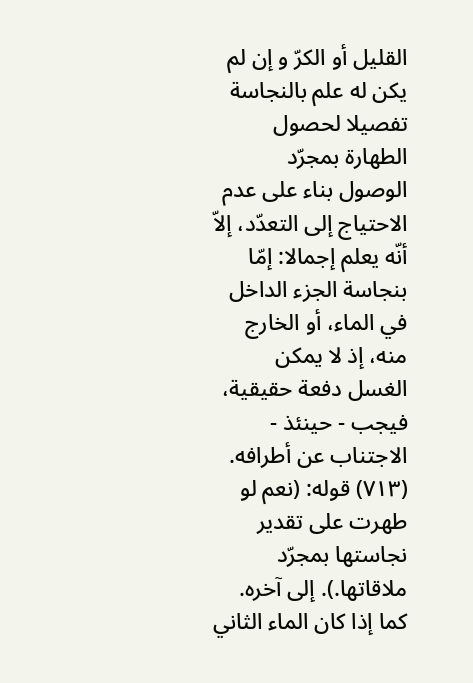القليل أو الكرّ و إن لم يكن له علم بالنجاسة تفصيلا لحصول الطهارة بمجرّد الوصول بناء على عدم الاحتياج إلى التعدّد، إلاّ أنّه يعلم إجمالا: إمّا بنجاسة الجزء الداخل في الماء، أو الخارج منه، إذ لا يمكن الغسل دفعة حقيقية، فيجب - حينئذ - الاجتناب عن أطرافه.
(٧١٣) قوله: (نعم لو طهرت على تقدير نجاستها بمجرّد ملاقاتها.). إلى آخره.
كما إذا كان الماء الثاني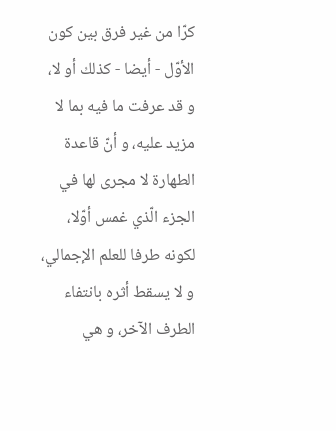كرّا من غير فرق بين كون الأوّل - أيضا - كذلك أو لا، و قد عرفت ما فيه بما لا مزيد عليه، و أنّ قاعدة الطهارة لا مجرى لها في الجزء الّذي غمس أوّلا، لكونه طرفا للعلم الإجمالي، و لا يسقط أثره بانتفاء الطرف الآخر، و هي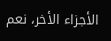الأجزاء الأخر، نعم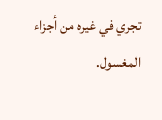تجري في غيره من أجزاء المغسول.